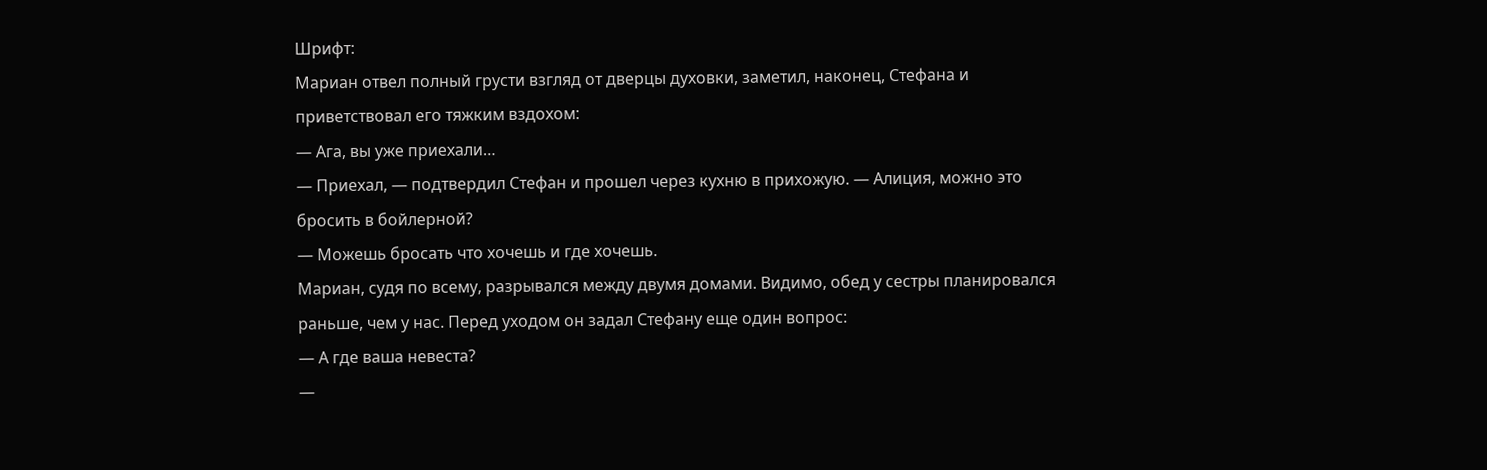Шрифт:
Мариан отвел полный грусти взгляд от дверцы духовки, заметил, наконец, Стефана и приветствовал его тяжким вздохом:
— Ага, вы уже приехали…
— Приехал, — подтвердил Стефан и прошел через кухню в прихожую. — Алиция, можно это бросить в бойлерной?
— Можешь бросать что хочешь и где хочешь.
Мариан, судя по всему, разрывался между двумя домами. Видимо, обед у сестры планировался раньше, чем у нас. Перед уходом он задал Стефану еще один вопрос:
— А где ваша невеста?
—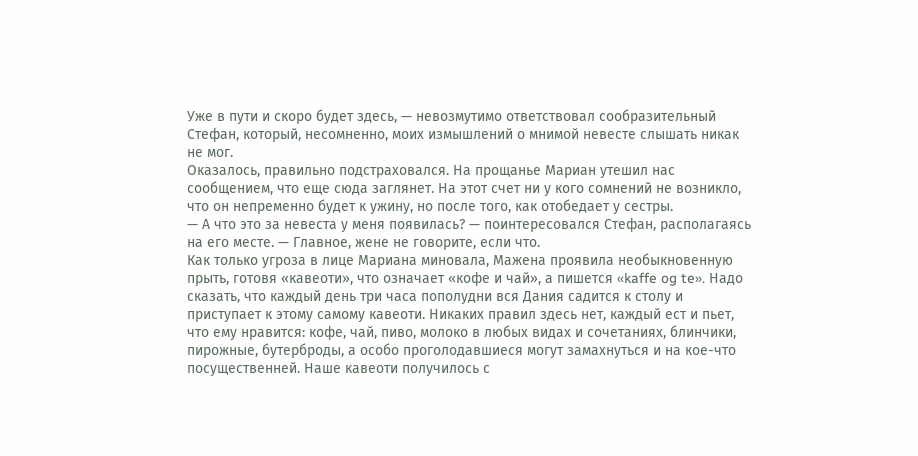Уже в пути и скоро будет здесь, — невозмутимо ответствовал сообразительный Стефан, который, несомненно, моих измышлений о мнимой невесте слышать никак не мог.
Оказалось, правильно подстраховался. На прощанье Мариан утешил нас сообщением, что еще сюда заглянет. На этот счет ни у кого сомнений не возникло, что он непременно будет к ужину, но после того, как отобедает у сестры.
— А что это за невеста у меня появилась? — поинтересовался Стефан, располагаясь на его месте. — Главное, жене не говорите, если что.
Как только угроза в лице Мариана миновала, Мажена проявила необыкновенную прыть, готовя «кавеоти», что означает «кофе и чай», а пишется «kaffe og te». Надо сказать, что каждый день три часа пополудни вся Дания садится к столу и приступает к этому самому кавеоти. Никаких правил здесь нет, каждый ест и пьет, что ему нравится: кофе, чай, пиво, молоко в любых видах и сочетаниях, блинчики, пирожные, бутерброды, а особо проголодавшиеся могут замахнуться и на кое-что посущественней. Наше кавеоти получилось с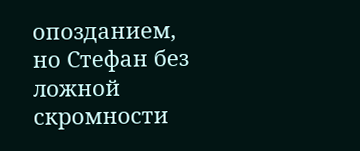опозданием, но Стефан без ложной скромности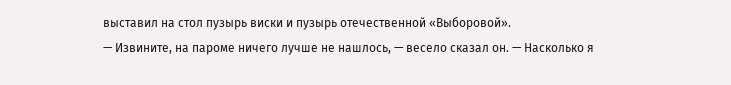выставил на стол пузырь виски и пузырь отечественной «Выборовой».
— Извините, на пароме ничего лучше не нашлось, — весело сказал он. — Насколько я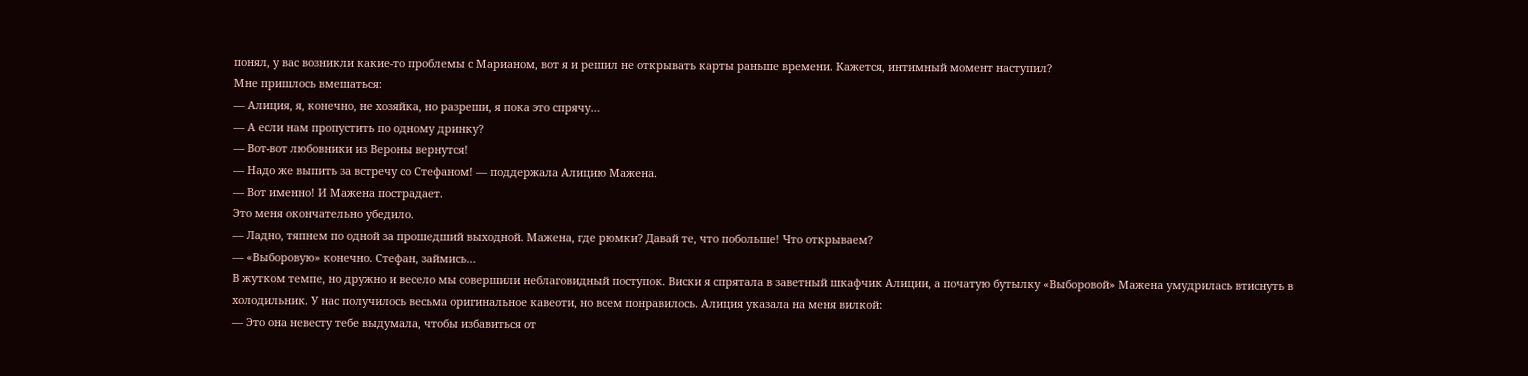понял, у вас возникли какие-то проблемы с Марианом, вот я и решил не открывать карты раньше времени. Кажется, интимный момент наступил?
Мне пришлось вмешаться:
— Алиция, я, конечно, не хозяйка, но разреши, я пока это спрячу…
— А если нам пропустить по одному дринку?
— Вот-вот любовники из Вероны вернутся!
— Надо же выпить за встречу со Стефаном! — поддержала Алицию Мажена.
— Вот именно! И Мажена пострадает.
Это меня окончательно убедило.
— Ладно, тяпнем по одной за прошедший выходной. Мажена, где рюмки? Давай те, что побольше! Что открываем?
— «Выборовую» конечно. Стефан, займись…
В жутком темпе, но дружно и весело мы совершили неблаговидный поступок. Виски я спрятала в заветный шкафчик Алиции, а початую бутылку «Выборовой» Мажена умудрилась втиснуть в холодильник. У нас получилось весьма оригинальное кавеоти, но всем понравилось. Алиция указала на меня вилкой:
— Это она невесту тебе выдумала, чтобы избавиться от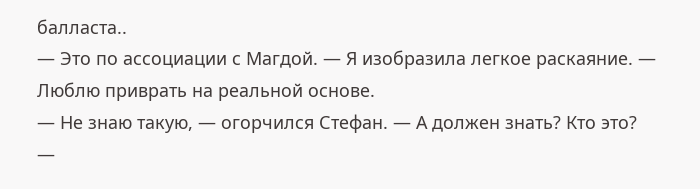балласта..
— Это по ассоциации с Магдой. — Я изобразила легкое раскаяние. — Люблю приврать на реальной основе.
— Не знаю такую, — огорчился Стефан. — А должен знать? Кто это?
—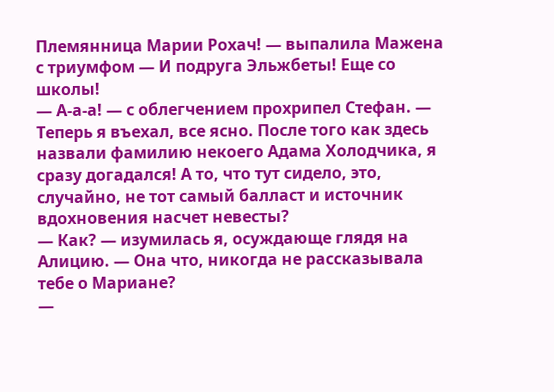Племянница Марии Рохач! — выпалила Мажена с триумфом — И подруга Эльжбеты! Еще со школы!
— А-а-а! — с облегчением прохрипел Стефан. — Теперь я въехал, все ясно. После того как здесь назвали фамилию некоего Адама Холодчика, я сразу догадался! А то, что тут сидело, это, случайно, не тот самый балласт и источник вдохновения насчет невесты?
— Как? — изумилась я, осуждающе глядя на Алицию. — Она что, никогда не рассказывала тебе о Мариане?
—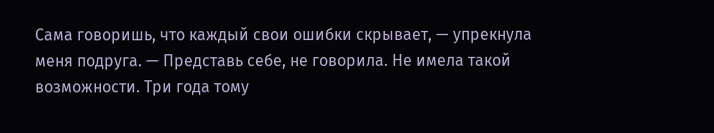Сама говоришь, что каждый свои ошибки скрывает, — упрекнула меня подруга. — Представь себе, не говорила. Не имела такой возможности. Три года тому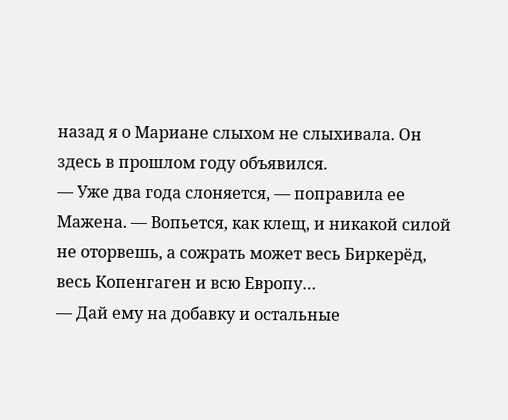назад я о Мариане слыхом не слыхивала. Он здесь в прошлом году объявился.
— Уже два года слоняется, — поправила ее Мажена. — Вопьется, как клещ, и никакой силой не оторвешь, а сожрать может весь Биркерёд, весь Копенгаген и всю Европу…
— Дай ему на добавку и остальные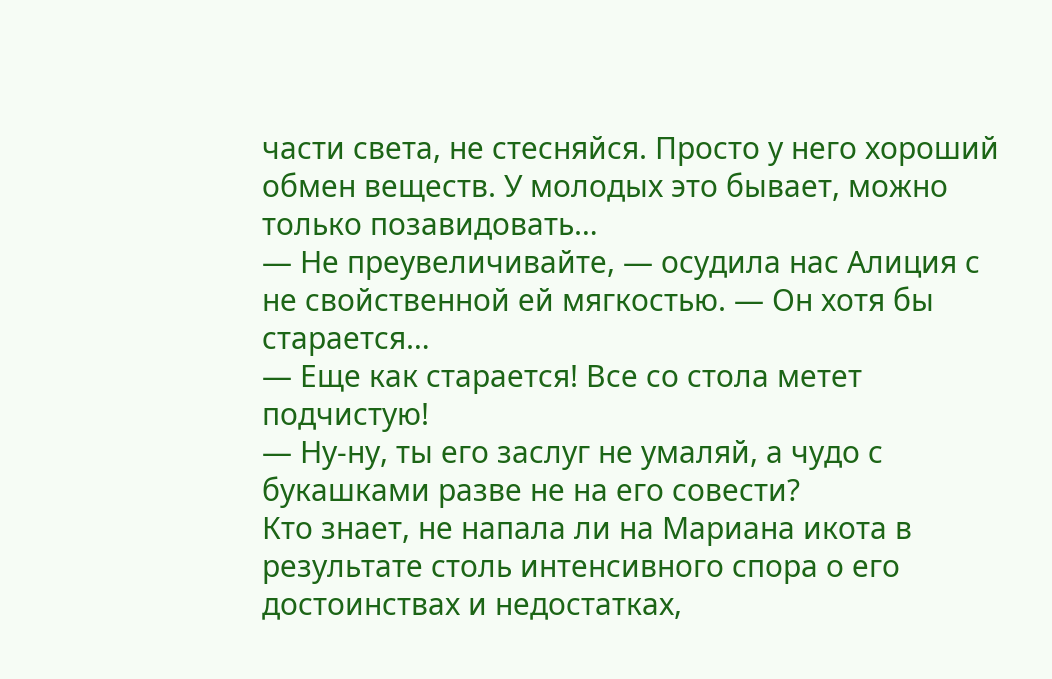части света, не стесняйся. Просто у него хороший обмен веществ. У молодых это бывает, можно только позавидовать…
— Не преувеличивайте, — осудила нас Алиция с не свойственной ей мягкостью. — Он хотя бы старается…
— Еще как старается! Все со стола метет подчистую!
— Ну-ну, ты его заслуг не умаляй, а чудо с букашками разве не на его совести?
Кто знает, не напала ли на Мариана икота в результате столь интенсивного спора о его достоинствах и недостатках,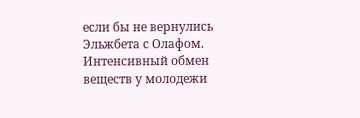если бы не вернулись Эльжбета с Олафом. Интенсивный обмен веществ у молодежи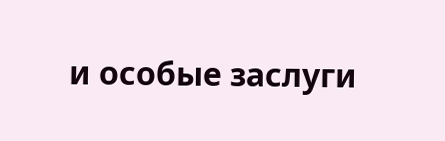и особые заслуги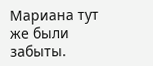Мариана тут же были забыты.